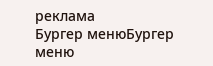реклама
Бургер менюБургер меню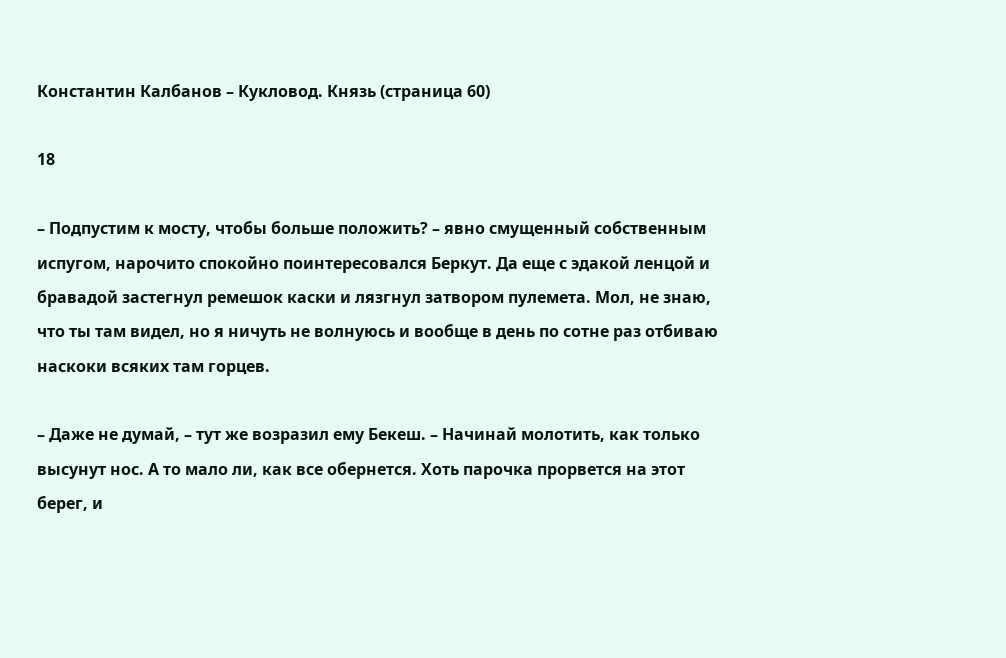Константин Калбанов – Кукловод. Князь (страница 60)

18

– Подпустим к мосту, чтобы больше положить? – явно смущенный собственным испугом, нарочито спокойно поинтересовался Беркут. Да еще с эдакой ленцой и бравадой застегнул ремешок каски и лязгнул затвором пулемета. Мол, не знаю, что ты там видел, но я ничуть не волнуюсь и вообще в день по сотне раз отбиваю наскоки всяких там горцев.

– Даже не думай, – тут же возразил ему Бекеш. – Начинай молотить, как только высунут нос. А то мало ли, как все обернется. Хоть парочка прорвется на этот берег, и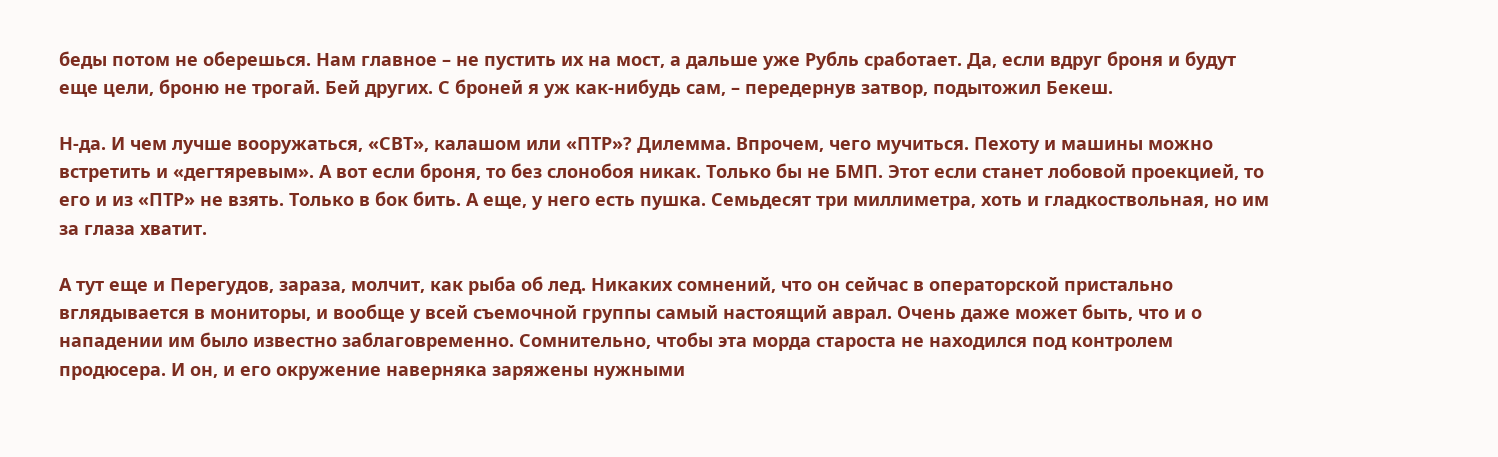беды потом не оберешься. Нам главное – не пустить их на мост, а дальше уже Рубль сработает. Да, если вдруг броня и будут еще цели, броню не трогай. Бей других. С броней я уж как-нибудь сам, – передернув затвор, подытожил Бекеш.

Н-да. И чем лучше вооружаться, «СВТ», калашом или «ПТР»? Дилемма. Впрочем, чего мучиться. Пехоту и машины можно встретить и «дегтяревым». А вот если броня, то без слонобоя никак. Только бы не БМП. Этот если станет лобовой проекцией, то его и из «ПТР» не взять. Только в бок бить. А еще, у него есть пушка. Семьдесят три миллиметра, хоть и гладкоствольная, но им за глаза хватит.

А тут еще и Перегудов, зараза, молчит, как рыба об лед. Никаких сомнений, что он сейчас в операторской пристально вглядывается в мониторы, и вообще у всей съемочной группы самый настоящий аврал. Очень даже может быть, что и о нападении им было известно заблаговременно. Сомнительно, чтобы эта морда староста не находился под контролем продюсера. И он, и его окружение наверняка заряжены нужными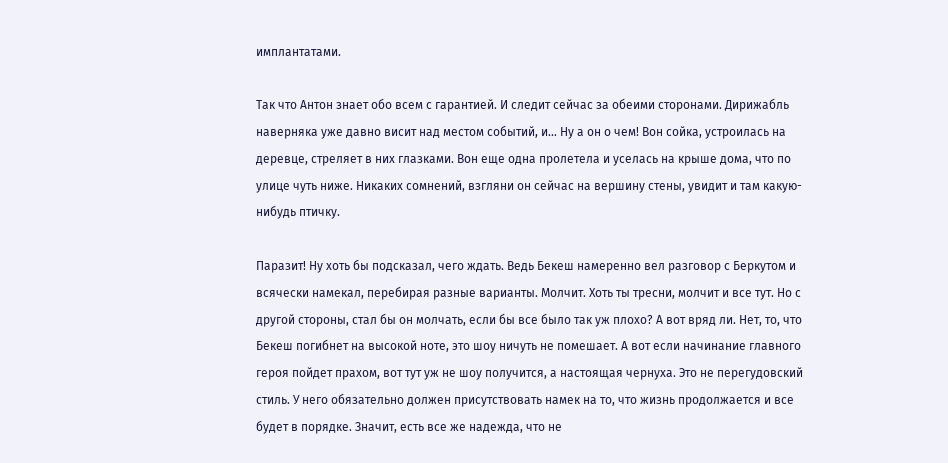имплантатами.

Так что Антон знает обо всем с гарантией. И следит сейчас за обеими сторонами. Дирижабль наверняка уже давно висит над местом событий, и… Ну а он о чем! Вон сойка, устроилась на деревце, стреляет в них глазками. Вон еще одна пролетела и уселась на крыше дома, что по улице чуть ниже. Никаких сомнений, взгляни он сейчас на вершину стены, увидит и там какую-нибудь птичку.

Паразит! Ну хоть бы подсказал, чего ждать. Ведь Бекеш намеренно вел разговор с Беркутом и всячески намекал, перебирая разные варианты. Молчит. Хоть ты тресни, молчит и все тут. Но с другой стороны, стал бы он молчать, если бы все было так уж плохо? А вот вряд ли. Нет, то, что Бекеш погибнет на высокой ноте, это шоу ничуть не помешает. А вот если начинание главного героя пойдет прахом, вот тут уж не шоу получится, а настоящая чернуха. Это не перегудовский стиль. У него обязательно должен присутствовать намек на то, что жизнь продолжается и все будет в порядке. Значит, есть все же надежда, что не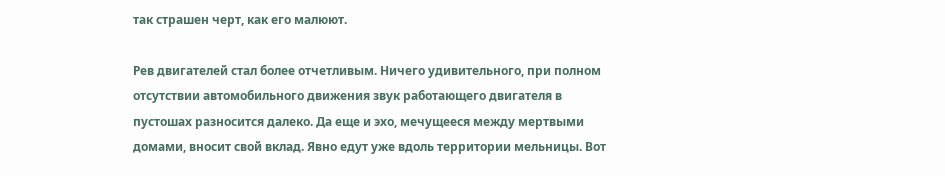так страшен черт, как его малюют.

Рев двигателей стал более отчетливым. Ничего удивительного, при полном отсутствии автомобильного движения звук работающего двигателя в пустошах разносится далеко. Да еще и эхо, мечущееся между мертвыми домами, вносит свой вклад. Явно едут уже вдоль территории мельницы. Вот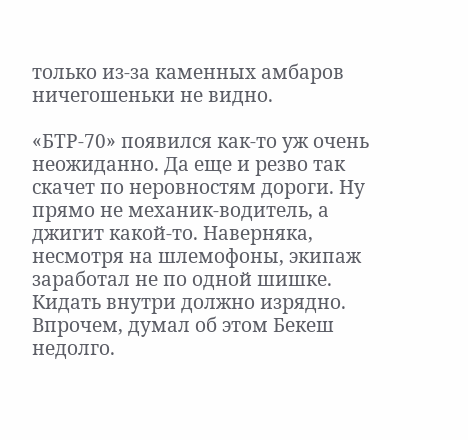только из-за каменных амбаров ничегошеньки не видно.

«БТР-70» появился как-то уж очень неожиданно. Да еще и резво так скачет по неровностям дороги. Ну прямо не механик-водитель, а джигит какой-то. Наверняка, несмотря на шлемофоны, экипаж заработал не по одной шишке. Кидать внутри должно изрядно. Впрочем, думал об этом Бекеш недолго.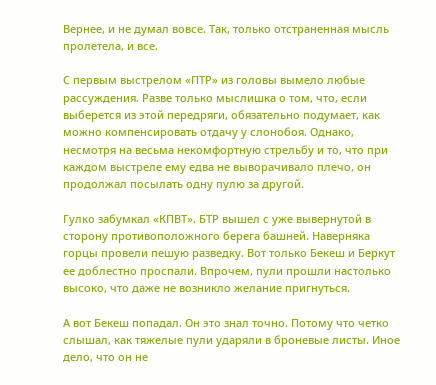Вернее, и не думал вовсе. Так, только отстраненная мысль пролетела, и все.

С первым выстрелом «ПТР» из головы вымело любые рассуждения. Разве только мыслишка о том, что, если выберется из этой передряги, обязательно подумает, как можно компенсировать отдачу у слонобоя. Однако, несмотря на весьма некомфортную стрельбу и то, что при каждом выстреле ему едва не выворачивало плечо, он продолжал посылать одну пулю за другой.

Гулко забумкал «КПВТ». БТР вышел с уже вывернутой в сторону противоположного берега башней. Наверняка горцы провели пешую разведку. Вот только Бекеш и Беркут ее доблестно проспали. Впрочем, пули прошли настолько высоко, что даже не возникло желание пригнуться.

А вот Бекеш попадал. Он это знал точно. Потому что четко слышал, как тяжелые пули ударяли в броневые листы. Иное дело, что он не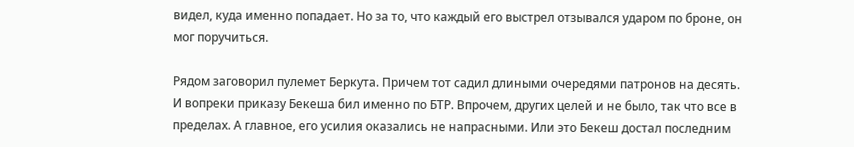видел, куда именно попадает. Но за то, что каждый его выстрел отзывался ударом по броне, он мог поручиться.

Рядом заговорил пулемет Беркута. Причем тот садил длиными очередями патронов на десять. И вопреки приказу Бекеша бил именно по БТР. Впрочем, других целей и не было, так что все в пределах. А главное, его усилия оказались не напрасными. Или это Бекеш достал последним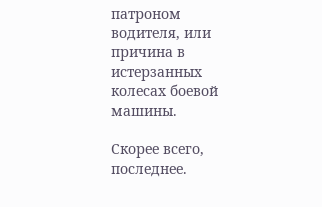патроном водителя, или причина в истерзанных колесах боевой машины.

Скорее всего, последнее.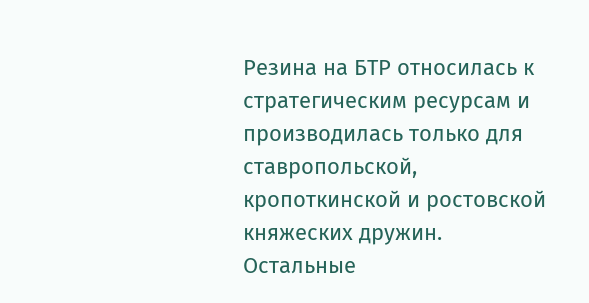Резина на БТР относилась к стратегическим ресурсам и производилась только для ставропольской, кропоткинской и ростовской княжеских дружин. Остальные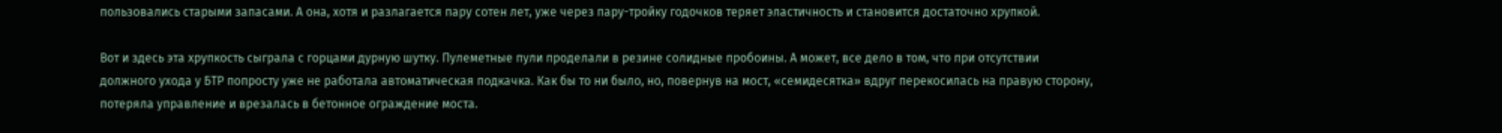пользовались старыми запасами. А она, хотя и разлагается пару сотен лет, уже через пару-тройку годочков теряет эластичность и становится достаточно хрупкой.

Вот и здесь эта хрупкость сыграла с горцами дурную шутку. Пулеметные пули проделали в резине солидные пробоины. А может, все дело в том, что при отсутствии должного ухода у БТР попросту уже не работала автоматическая подкачка. Как бы то ни было, но, повернув на мост, «семидесятка» вдруг перекосилась на правую сторону, потеряла управление и врезалась в бетонное ограждение моста.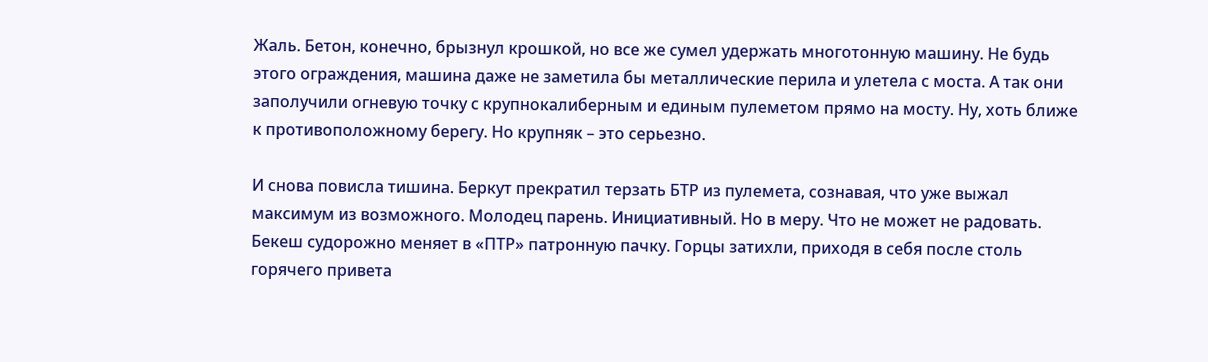Жаль. Бетон, конечно, брызнул крошкой, но все же сумел удержать многотонную машину. Не будь этого ограждения, машина даже не заметила бы металлические перила и улетела с моста. А так они заполучили огневую точку с крупнокалиберным и единым пулеметом прямо на мосту. Ну, хоть ближе к противоположному берегу. Но крупняк – это серьезно.

И снова повисла тишина. Беркут прекратил терзать БТР из пулемета, сознавая, что уже выжал максимум из возможного. Молодец парень. Инициативный. Но в меру. Что не может не радовать. Бекеш судорожно меняет в «ПТР» патронную пачку. Горцы затихли, приходя в себя после столь горячего привета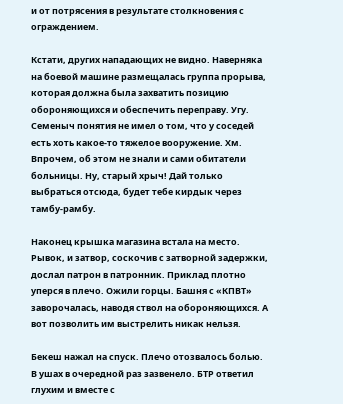и от потрясения в результате столкновения с ограждением.

Кстати, других нападающих не видно. Наверняка на боевой машине размещалась группа прорыва, которая должна была захватить позицию обороняющихся и обеспечить переправу. Угу. Семеныч понятия не имел о том, что у соседей есть хоть какое-то тяжелое вооружение. Хм. Впрочем, об этом не знали и сами обитатели больницы. Ну, старый хрыч! Дай только выбраться отсюда, будет тебе кирдык через тамбу-рамбу.

Наконец крышка магазина встала на место. Рывок, и затвор, соскочив с затворной задержки, дослал патрон в патронник. Приклад плотно уперся в плечо. Ожили горцы. Башня с «КПВТ» заворочалась, наводя ствол на обороняющихся. А вот позволить им выстрелить никак нельзя.

Бекеш нажал на спуск. Плечо отозвалось болью. В ушах в очередной раз зазвенело. БТР ответил глухим и вместе с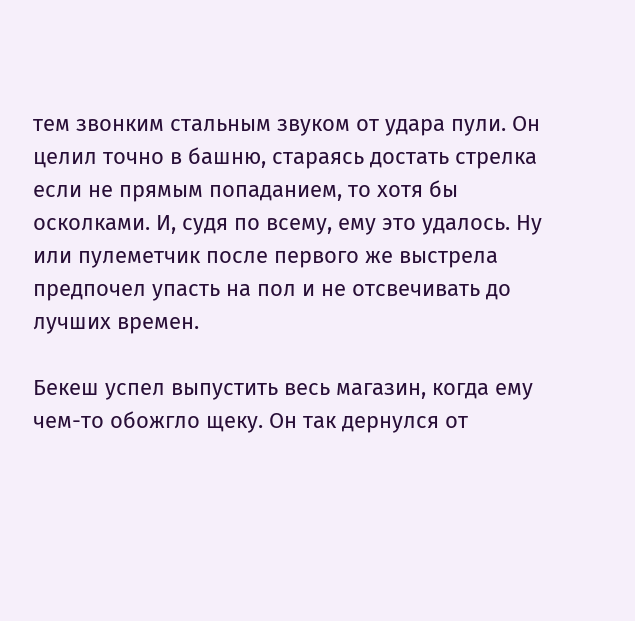тем звонким стальным звуком от удара пули. Он целил точно в башню, стараясь достать стрелка если не прямым попаданием, то хотя бы осколками. И, судя по всему, ему это удалось. Ну или пулеметчик после первого же выстрела предпочел упасть на пол и не отсвечивать до лучших времен.

Бекеш успел выпустить весь магазин, когда ему чем-то обожгло щеку. Он так дернулся от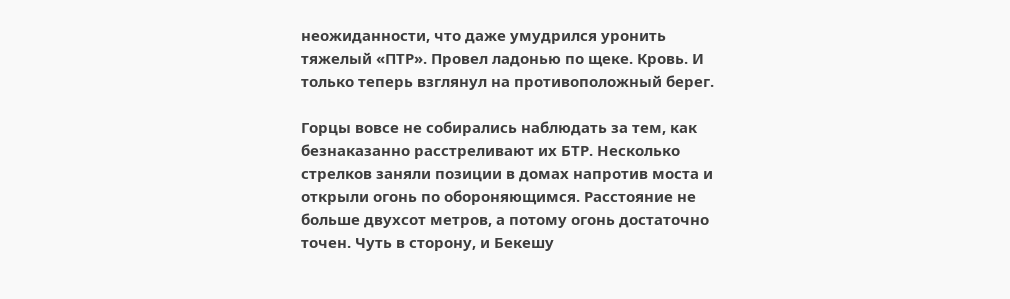неожиданности, что даже умудрился уронить тяжелый «ПТР». Провел ладонью по щеке. Кровь. И только теперь взглянул на противоположный берег.

Горцы вовсе не собирались наблюдать за тем, как безнаказанно расстреливают их БТР. Несколько стрелков заняли позиции в домах напротив моста и открыли огонь по обороняющимся. Расстояние не больше двухсот метров, а потому огонь достаточно точен. Чуть в сторону, и Бекешу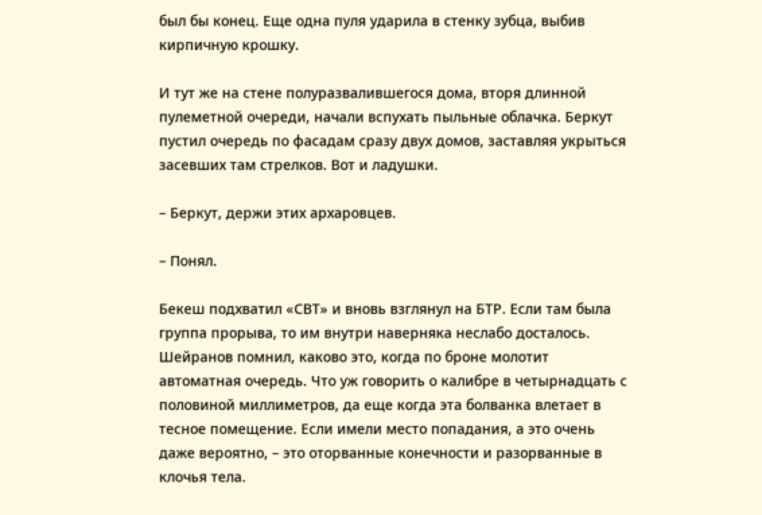был бы конец. Еще одна пуля ударила в стенку зубца, выбив кирпичную крошку.

И тут же на стене полуразвалившегося дома, вторя длинной пулеметной очереди, начали вспухать пыльные облачка. Беркут пустил очередь по фасадам сразу двух домов, заставляя укрыться засевших там стрелков. Вот и ладушки.

– Беркут, держи этих архаровцев.

– Понял.

Бекеш подхватил «СВТ» и вновь взглянул на БТР. Если там была группа прорыва, то им внутри наверняка неслабо досталось. Шейранов помнил, каково это, когда по броне молотит автоматная очередь. Что уж говорить о калибре в четырнадцать с половиной миллиметров, да еще когда эта болванка влетает в тесное помещение. Если имели место попадания, а это очень даже вероятно, – это оторванные конечности и разорванные в клочья тела.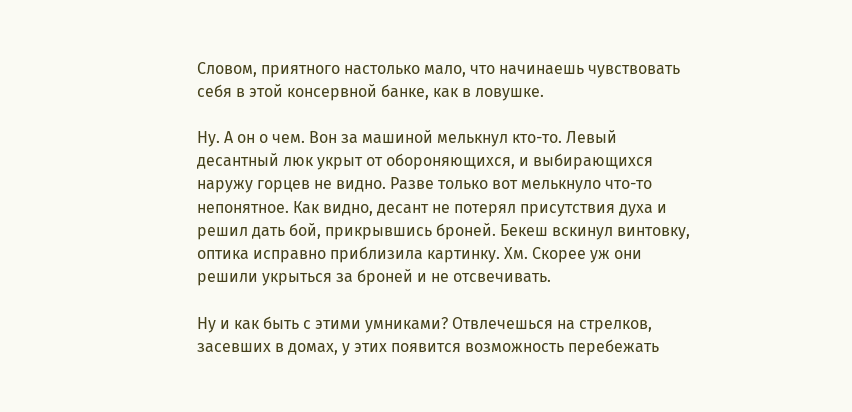Словом, приятного настолько мало, что начинаешь чувствовать себя в этой консервной банке, как в ловушке.

Ну. А он о чем. Вон за машиной мелькнул кто-то. Левый десантный люк укрыт от обороняющихся, и выбирающихся наружу горцев не видно. Разве только вот мелькнуло что-то непонятное. Как видно, десант не потерял присутствия духа и решил дать бой, прикрывшись броней. Бекеш вскинул винтовку, оптика исправно приблизила картинку. Хм. Скорее уж они решили укрыться за броней и не отсвечивать.

Ну и как быть с этими умниками? Отвлечешься на стрелков, засевших в домах, у этих появится возможность перебежать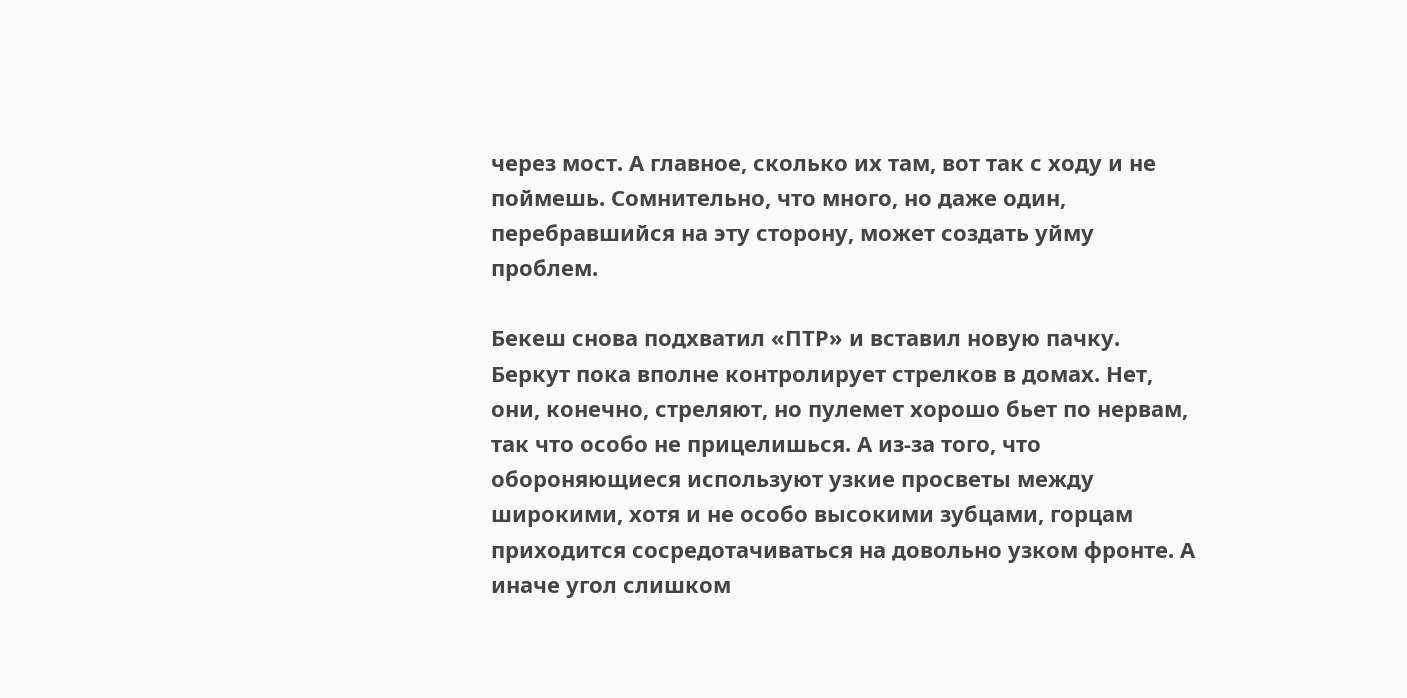через мост. А главное, сколько их там, вот так с ходу и не поймешь. Сомнительно, что много, но даже один, перебравшийся на эту сторону, может создать уйму проблем.

Бекеш снова подхватил «ПТР» и вставил новую пачку. Беркут пока вполне контролирует стрелков в домах. Нет, они, конечно, стреляют, но пулемет хорошо бьет по нервам, так что особо не прицелишься. А из-за того, что обороняющиеся используют узкие просветы между широкими, хотя и не особо высокими зубцами, горцам приходится сосредотачиваться на довольно узком фронте. А иначе угол слишком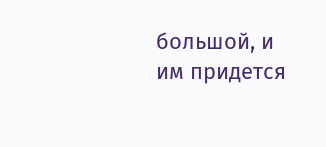большой, и им придется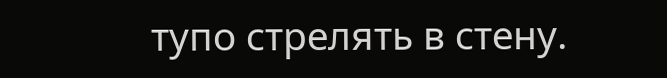тупо стрелять в стену.